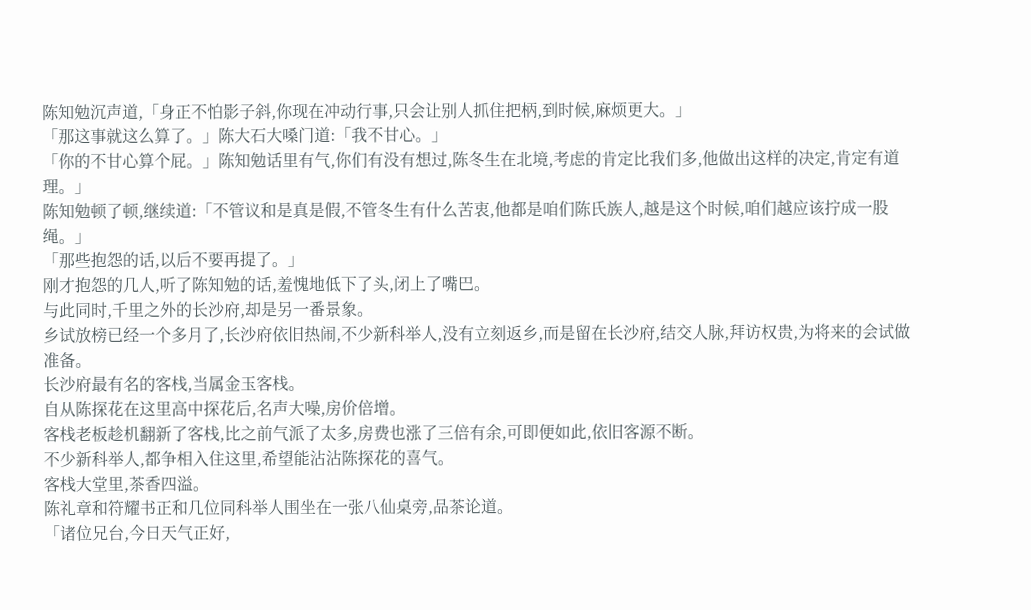陈知勉沉声道,「身正不怕影子斜,你现在冲动行事,只会让别人抓住把柄,到时候,麻烦更大。」
「那这事就这么算了。」陈大石大嗓门道:「我不甘心。」
「你的不甘心算个屁。」陈知勉话里有气,你们有没有想过,陈冬生在北境,考虑的肯定比我们多,他做出这样的决定,肯定有道理。」
陈知勉顿了顿,继续道:「不管议和是真是假,不管冬生有什么苦衷,他都是咱们陈氏族人,越是这个时候,咱们越应该拧成一股绳。」
「那些抱怨的话,以后不要再提了。」
刚才抱怨的几人,听了陈知勉的话,羞愧地低下了头,闭上了嘴巴。
与此同时,千里之外的长沙府,却是另一番景象。
乡试放榜已经一个多月了,长沙府依旧热闹,不少新科举人,没有立刻返乡,而是留在长沙府,结交人脉,拜访权贵,为将来的会试做准备。
长沙府最有名的客栈,当属金玉客栈。
自从陈探花在这里高中探花后,名声大噪,房价倍增。
客栈老板趁机翻新了客栈,比之前气派了太多,房费也涨了三倍有余,可即便如此,依旧客源不断。
不少新科举人,都争相入住这里,希望能沾沾陈探花的喜气。
客栈大堂里,茶香四溢。
陈礼章和符耀书正和几位同科举人围坐在一张八仙桌旁,品茶论道。
「诸位兄台,今日天气正好,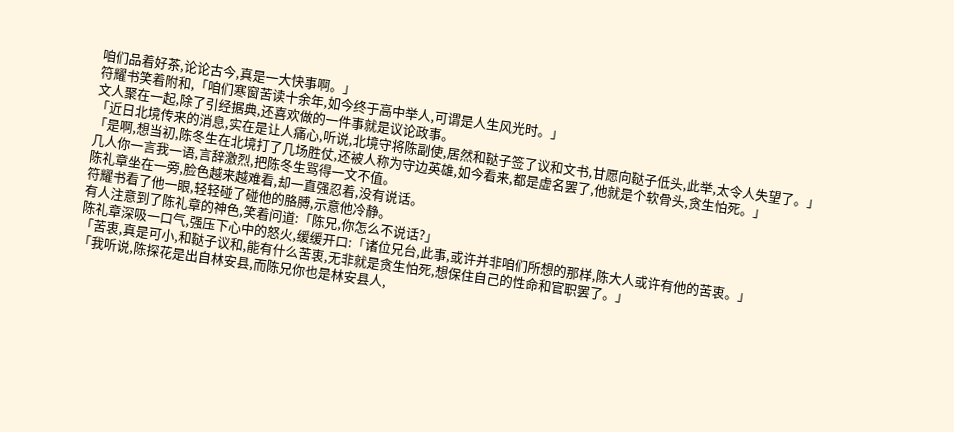咱们品着好茶,论论古今,真是一大快事啊。」
符耀书笑着附和,「咱们寒窗苦读十余年,如今终于高中举人,可谓是人生风光时。」
文人聚在一起,除了引经据典,还喜欢做的一件事就是议论政事。
「近日北境传来的消息,实在是让人痛心,听说,北境守将陈副使,居然和鞑子签了议和文书,甘愿向鞑子低头,此举,太令人失望了。」
「是啊,想当初,陈冬生在北境打了几场胜仗,还被人称为守边英雄,如今看来,都是虚名罢了,他就是个软骨头,贪生怕死。」
几人你一言我一语,言辞激烈,把陈冬生骂得一文不值。
陈礼章坐在一旁,脸色越来越难看,却一直强忍着,没有说话。
符耀书看了他一眼,轻轻碰了碰他的胳膊,示意他冷静。
有人注意到了陈礼章的神色,笑着问道:「陈兄,你怎么不说话?」
陈礼章深吸一口气,强压下心中的怒火,缓缓开口:「诸位兄台,此事,或许并非咱们所想的那样,陈大人或许有他的苦衷。」
「苦衷,真是可小,和鞑子议和,能有什么苦衷,无非就是贪生怕死,想保住自己的性命和官职罢了。」
「我听说,陈探花是出自林安县,而陈兄你也是林安县人,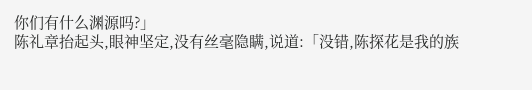你们有什么渊源吗?」
陈礼章抬起头,眼神坚定,没有丝毫隐瞒,说道:「没错,陈探花是我的族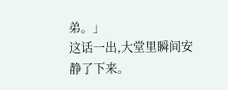弟。」
这话一出,大堂里瞬间安静了下来。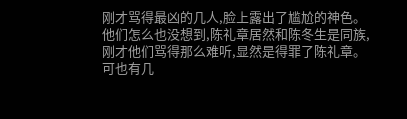刚才骂得最凶的几人,脸上露出了尴尬的神色。
他们怎么也没想到,陈礼章居然和陈冬生是同族,刚才他们骂得那么难听,显然是得罪了陈礼章。
可也有几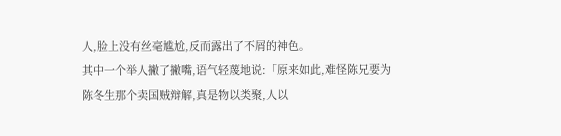人,脸上没有丝毫尴尬,反而露出了不屑的神色。
其中一个举人撇了撇嘴,语气轻蔑地说:「原来如此,难怪陈兄要为陈冬生那个卖国贼辩解,真是物以类聚,人以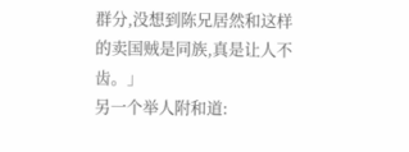群分,没想到陈兄居然和这样的卖国贼是同族,真是让人不齿。」
另一个举人附和道: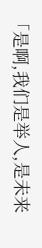「是啊,我们是举人,是未来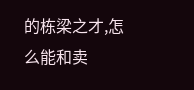的栋梁之才,怎么能和卖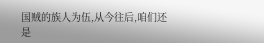国贼的族人为伍,从今往后,咱们还是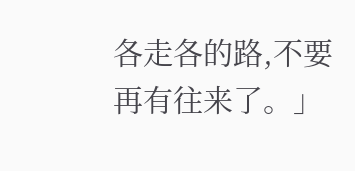各走各的路,不要再有往来了。」